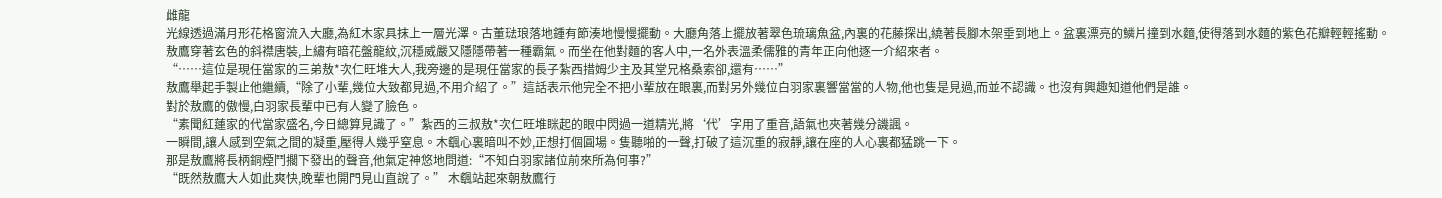雌龍
光線透過滿月形花格窗流入大廳,為紅木家具抹上一層光澤。古董琺琅落地鍾有節湊地慢慢擺動。大廳角落上擺放著翠色琉璃魚盆,內裏的花藤探出,繞著長腳木架垂到地上。盆裏漂亮的鱗片撞到水麵,使得落到水麵的紫色花瓣輕輕搖動。
敖鷹穿著玄色的斜襟唐裝,上繡有暗花盤龍紋,沉穩威嚴又隱隱帶著一種霸氣。而坐在他對麵的客人中,一名外表溫柔儒雅的青年正向他逐一介紹來者。
“……這位是現任當家的三弟敖*次仁旺堆大人,我旁邊的是現任當家的長子紮西措姆少主及其堂兄格桑索卻,還有……”
敖鷹舉起手製止他繼續,“除了小輩,幾位大致都見過,不用介紹了。”這話表示他完全不把小輩放在眼裏,而對另外幾位白羽家裏響當當的人物,他也隻是見過,而並不認識。也沒有興趣知道他們是誰。
對於敖鷹的傲慢,白羽家長輩中已有人變了臉色。
“素聞紅蓮家的代當家盛名,今日總算見識了。”紮西的三叔敖*次仁旺堆眯起的眼中閃過一道精光,將‘代’字用了重音,語氣也夾著幾分譏諷。
一瞬間,讓人感到空氣之間的凝重,壓得人幾乎窒息。木颻心裏暗叫不妙,正想打個圓場。隻聽啪的一聲,打破了這沉重的寂靜,讓在座的人心裏都猛跳一下。
那是敖鷹將長柄銅煙鬥擱下發出的聲音,他氣定神悠地問道:“不知白羽家諸位前來所為何事?”
“既然敖鷹大人如此爽快,晚輩也開門見山直說了。” 木颻站起來朝敖鷹行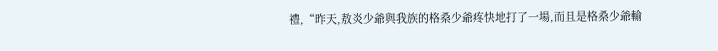禮,“昨天,敖炎少爺與我族的格桑少爺疼快地打了一場,而且是格桑少爺輸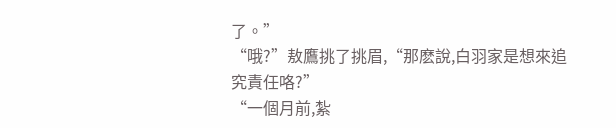了。”
“哦?”敖鷹挑了挑眉,“那麽說,白羽家是想來追究責任咯?”
“一個月前,紮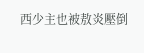西少主也被敖炎壓倒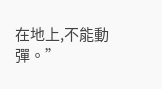在地上,不能動彈。”